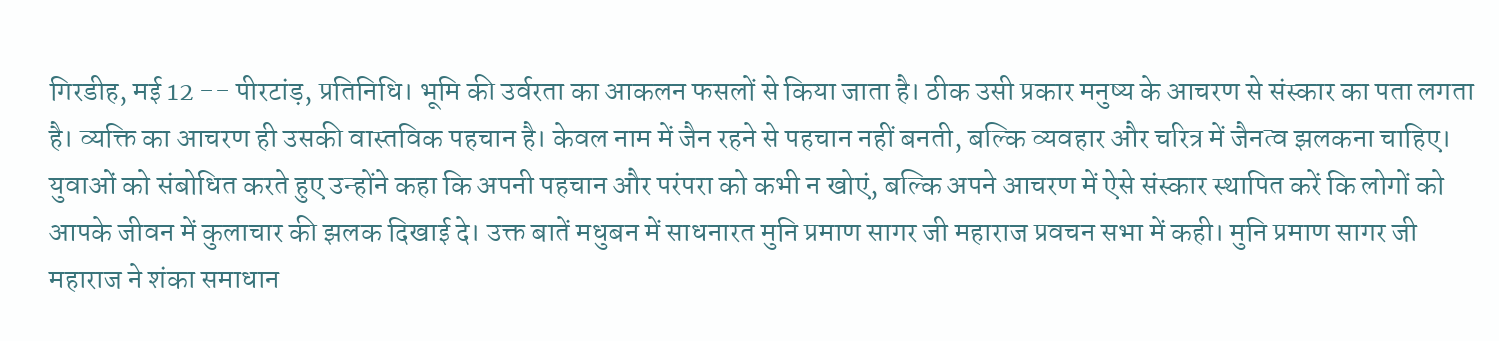गिरडीह, मई 12 -- पीरटांड़, प्रतिनिधि। भूमि की उर्वरता का आकलन फसलों से किया जाता है। ठीक उसी प्रकार मनुष्य के आचरण से संस्कार का पता लगता है। व्यक्ति का आचरण ही उसकी वास्तविक पहचान है। केवल नाम में जैन रहने से पहचान नहीं बनती, बल्कि व्यवहार और चरित्र में जैनत्व झलकना चाहिए। युवाओं को संबोधित करते हुए उन्होंने कहा कि अपनी पहचान और परंपरा को कभी न खोएं, बल्कि अपने आचरण में ऐसे संस्कार स्थापित करें कि लोगों को आपके जीवन में कुलाचार की झलक दिखाई दे। उक्त बातें मधुबन में साधनारत मुनि प्रमाण सागर जी महाराज प्रवचन सभा में कही। मुनि प्रमाण सागर जी महाराज ने शंका समाधान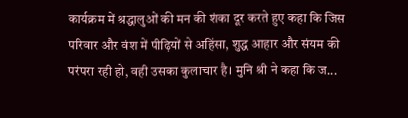कार्यक्रम में श्रद्धालुओं की मन की शंका दूर करते हुए कहा कि जिस परिवार और वंश में पीढ़ियों से अहिंसा, शुद्ध आहार और संयम की परंपरा रही हो, वही उसका कुलाचार है। मुनि श्री ने कहा कि ज...